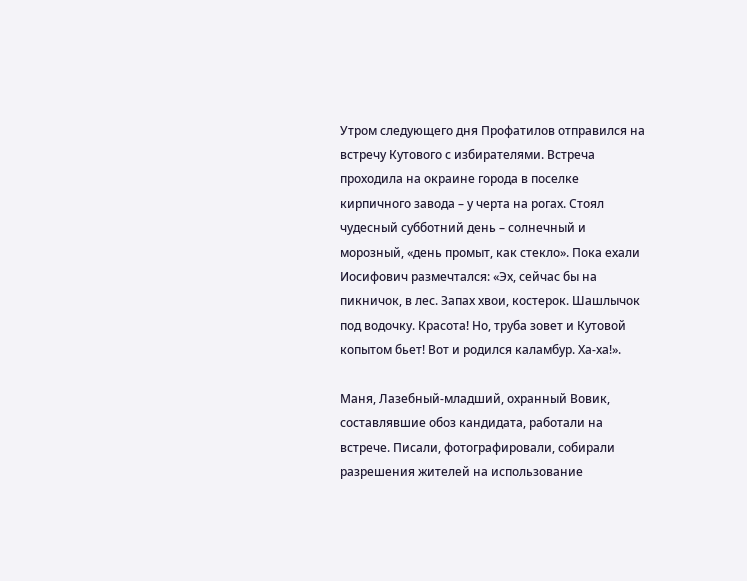Утром следующего дня Профатилов отправился на встречу Кутового с избирателями. Встреча проходила на окраине города в поселке кирпичного завода – у черта на рогах. Стоял чудесный субботний день – солнечный и морозный, «день промыт, как стекло». Пока ехали Иосифович размечтался: «Эх, сейчас бы на пикничок, в лес. Запах хвои, костерок. Шашлычок под водочку. Красота! Но, труба зовет и Кутовой копытом бьет! Вот и родился каламбур. Ха-ха!».

Маня, Лазебный-младший, охранный Вовик, составлявшие обоз кандидата, работали на встрече. Писали, фотографировали, собирали разрешения жителей на использование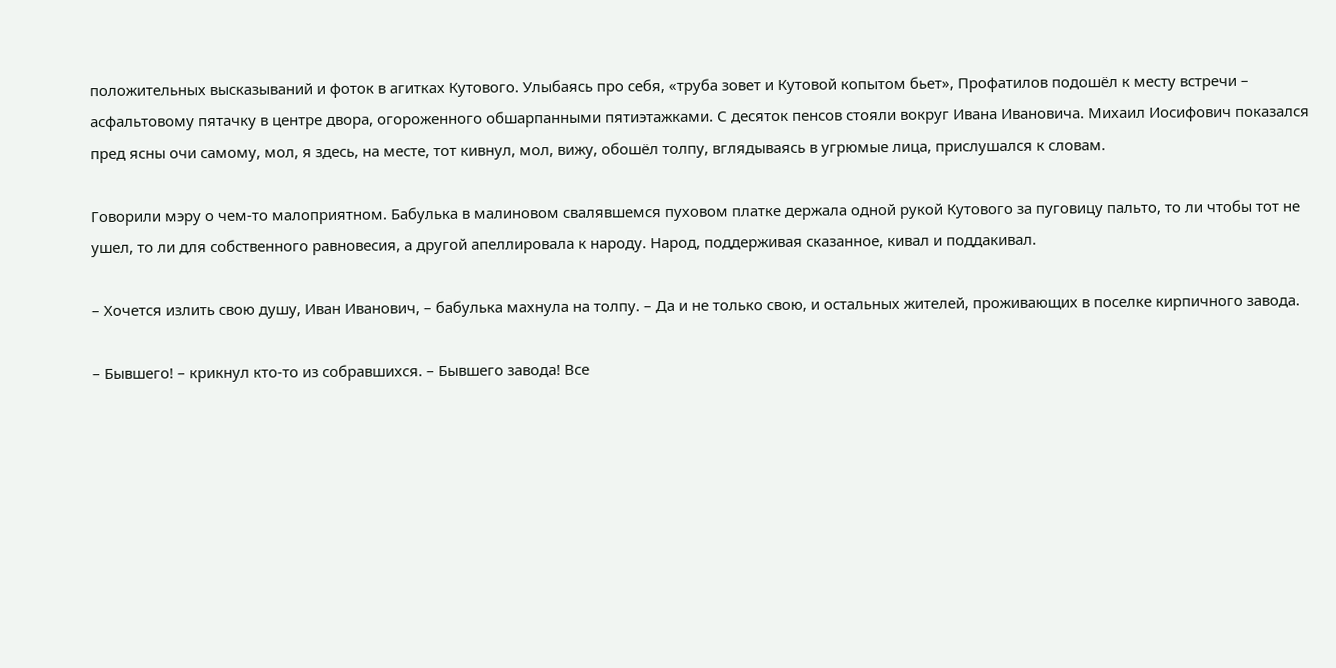положительных высказываний и фоток в агитках Кутового. Улыбаясь про себя, «труба зовет и Кутовой копытом бьет», Профатилов подошёл к месту встречи – асфальтовому пятачку в центре двора, огороженного обшарпанными пятиэтажками. С десяток пенсов стояли вокруг Ивана Ивановича. Михаил Иосифович показался пред ясны очи самому, мол, я здесь, на месте, тот кивнул, мол, вижу, обошёл толпу, вглядываясь в угрюмые лица, прислушался к словам.

Говорили мэру о чем-то малоприятном. Бабулька в малиновом свалявшемся пуховом платке держала одной рукой Кутового за пуговицу пальто, то ли чтобы тот не ушел, то ли для собственного равновесия, а другой апеллировала к народу. Народ, поддерживая сказанное, кивал и поддакивал.

– Хочется излить свою душу, Иван Иванович, – бабулька махнула на толпу. – Да и не только свою, и остальных жителей, проживающих в поселке кирпичного завода.

– Бывшего! – крикнул кто-то из собравшихся. – Бывшего завода! Все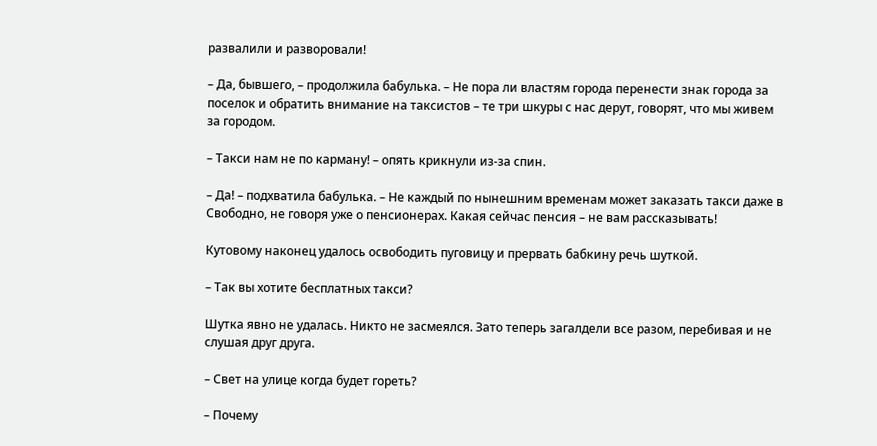развалили и разворовали!

– Да, бывшего, – продолжила бабулька. – Не пора ли властям города перенести знак города за поселок и обратить внимание на таксистов – те три шкуры с нас дерут, говорят, что мы живем за городом.

– Такси нам не по карману! – опять крикнули из-за спин.

– Да! – подхватила бабулька. – Не каждый по нынешним временам может заказать такси даже в Свободно, не говоря уже о пенсионерах. Какая сейчас пенсия – не вам рассказывать!

Кутовому наконец удалось освободить пуговицу и прервать бабкину речь шуткой.

– Так вы хотите бесплатных такси?

Шутка явно не удалась. Никто не засмеялся. Зато теперь загалдели все разом, перебивая и не слушая друг друга.

– Свет на улице когда будет гореть?

– Почему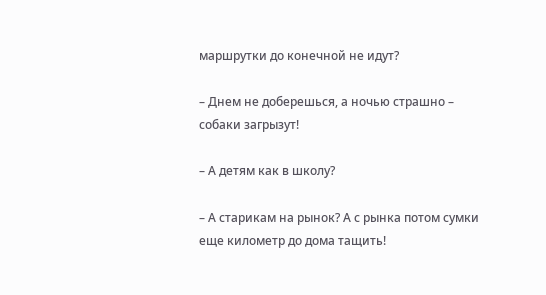маршрутки до конечной не идут?

– Днем не доберешься, а ночью страшно – собаки загрызут!

– А детям как в школу?

– А старикам на рынок? А с рынка потом сумки еще километр до дома тащить!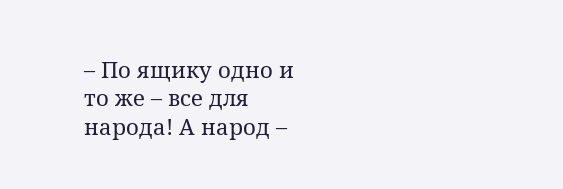– По ящику одно и то же – все для народа! А народ –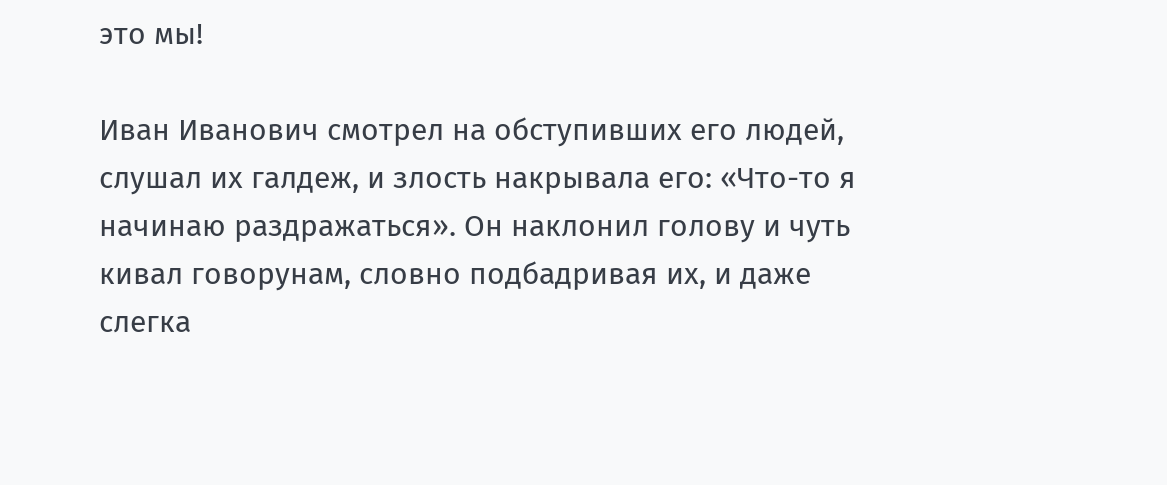это мы!

Иван Иванович смотрел на обступивших его людей, слушал их галдеж, и злость накрывала его: «Что-то я начинаю раздражаться». Он наклонил голову и чуть кивал говорунам, словно подбадривая их, и даже слегка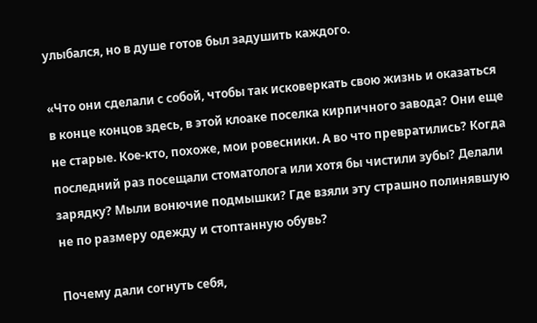улыбался, но в душе готов был задушить каждого.

«Что они сделали с собой, чтобы так исковеркать свою жизнь и оказаться в конце концов здесь, в этой клоаке поселка кирпичного завода? Они еще не старые. Кое-кто, похоже, мои ровесники. А во что превратились? Когда последний раз посещали стоматолога или хотя бы чистили зубы? Делали зарядку? Мыли вонючие подмышки? Где взяли эту страшно полинявшую не по размеру одежду и стоптанную обувь?

Почему дали согнуть себя,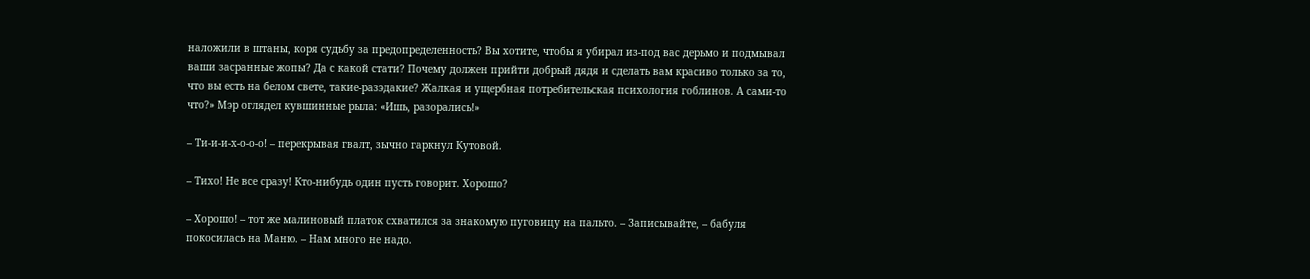наложили в штаны, коря судьбу за предопределенность? Вы хотите, чтобы я убирал из-под вас дерьмо и подмывал ваши засранные жопы? Да с какой стати? Почему должен прийти добрый дядя и сделать вам красиво только за то, что вы есть на белом свете, такие-разэдакие? Жалкая и ущербная потребительская психология гоблинов. А сами-то что?» Мэр оглядел кувшинные рыла: «Ишь, разорались!»

– Ти-и-и-х-о-о-о! – перекрывая гвалт, зычно гаркнул Кутовой.

– Тихо! Не все сразу! Кто-нибудь один пусть говорит. Хорошо?

– Хорошо! – тот же малиновый платок схватился за знакомую пуговицу на пальто. – Записывайте, – бабуля покосилась на Маню. – Нам много не надо.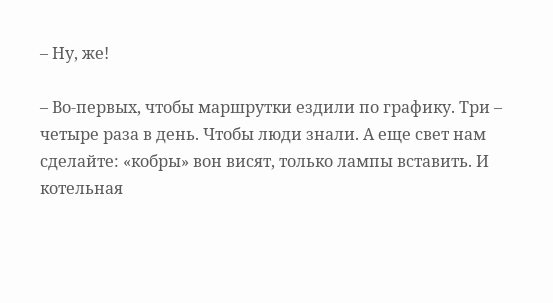– Ну, же!

– Во-первых, чтобы маршрутки ездили по графику. Три – четыре раза в день. Чтобы люди знали. А еще свет нам сделайте: «кобры» вон висят, только лампы вставить. И котельная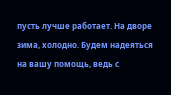пусть лучше работает. На дворе зима, холодно. Будем надеяться на вашу помощь, ведь с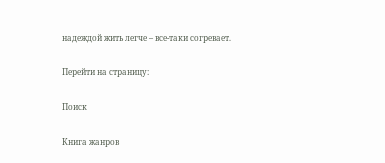надеждой жить легче – все-таки согревает.

Перейти на страницу:

Поиск

Книга жанров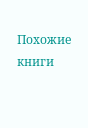Похожие книги